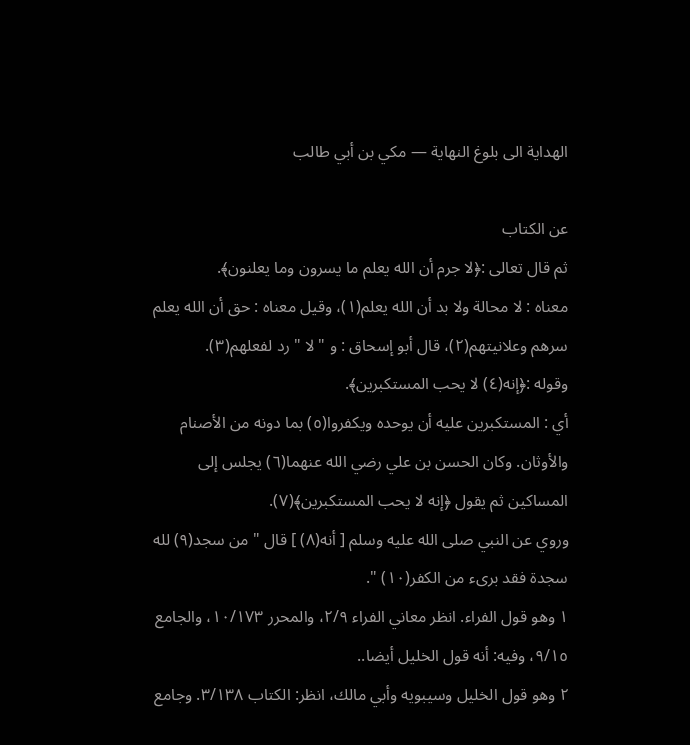الهداية الى بلوغ النهاية — مكي بن أبي طالب

عن الكتاب
ثم قال تعالى :﴿لا جرم أن الله يعلم ما يسرون وما يعلنون﴾.
معناه : لا محالة ولا بد أن الله يعلم(١)، وقيل معناه : حق أن الله يعلم سرهم وعلانيتهم(٢)، قال أبو إسحاق : و " لا " رد لفعلهم(٣).
وقوله :﴿إنه(٤) لا يحب المستكبرين﴾.
أي : المستكبرين عليه أن يوحده ويكفروا(٥) بما دونه من الأصنام والأوثان. وكان الحسن بن علي رضي الله عنهما(٦) يجلس إلى المساكين ثم يقول ﴿إنه لا يحب المستكبرين﴾(٧).
وروي عن النبي صلى الله عليه وسلم [ أنه(٨) ] قال " من سجد(٩) لله سجدة فقد برىء من الكفر(١٠) ".
١ وهو قول الفراء. انظر معاني الفراء ٢/٩، والمحرر ١٠/١٧٣، والجامع ٩/١٥، وفيه: أنه قول الخليل أيضا..
٢ وهو قول الخليل وسيبويه وأبي مالك، انظر: الكتاب ٣/١٣٨. وجامع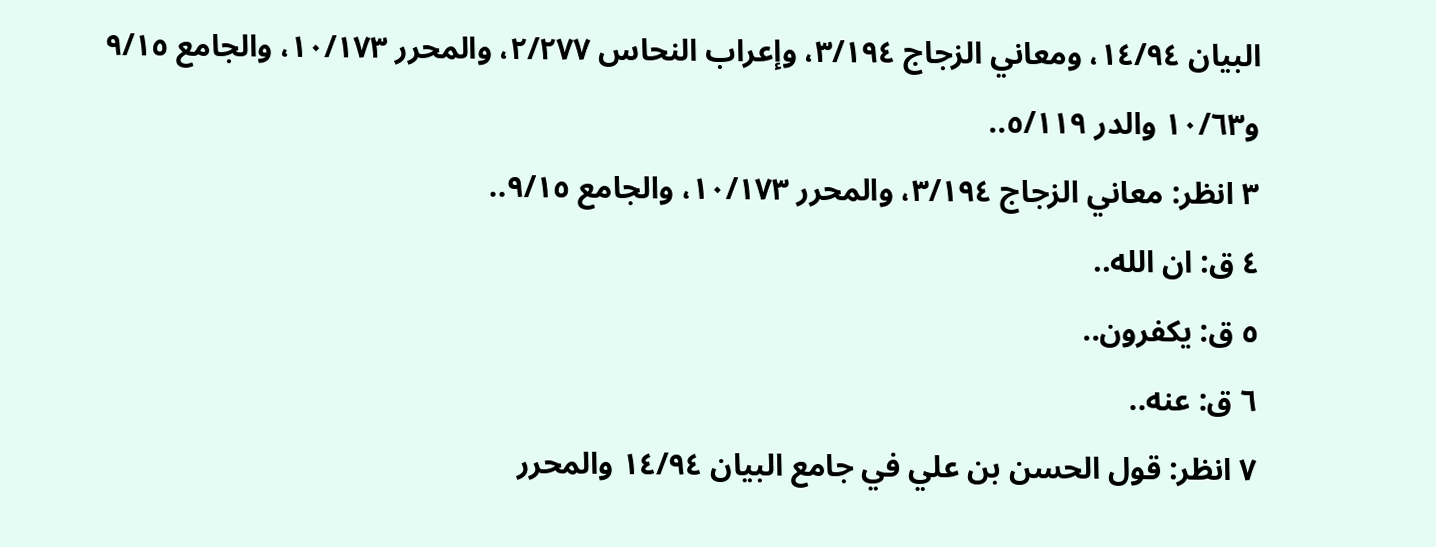البيان ١٤/٩٤، ومعاني الزجاج ٣/١٩٤، وإعراب النحاس ٢/٢٧٧، والمحرر ١٠/١٧٣، والجامع ٩/١٥ و١٠/٦٣ والدر ٥/١١٩..
٣ انظر: معاني الزجاج ٣/١٩٤، والمحرر ١٠/١٧٣، والجامع ٩/١٥..
٤ ق: ان الله..
٥ ق: يكفرون..
٦ ق: عنه..
٧ انظر: قول الحسن بن علي في جامع البيان ١٤/٩٤ والمحرر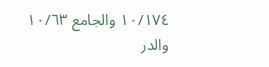١٠/١٧٤ والجامع ١٠/٦٣ والدر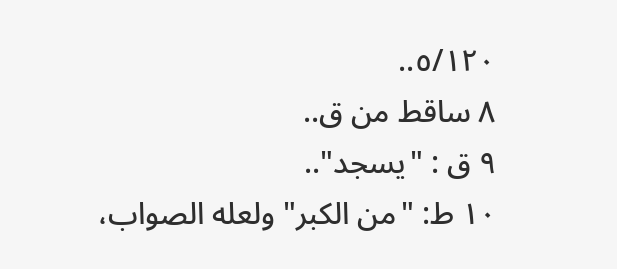٥/١٢٠..
٨ ساقط من ق..
٩ ق : "يسجد"..
١٠ ط: "من الكبر" ولعله الصواب،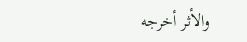والأثر أخرجه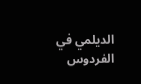الديلمي في الفردوس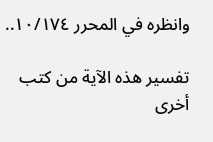وانظره في المحرر ١٠/١٧٤..

تفسير هذه الآية من كتب أخرى